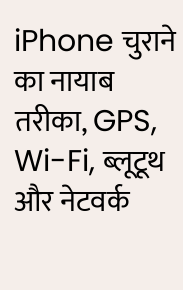iPhone चुराने का नायाब तरीका, GPS, Wi-Fi, ब्लूटूथ और नेटवर्क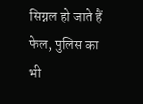सिग्नल हो जाते हैं फेल, पुलिस का भी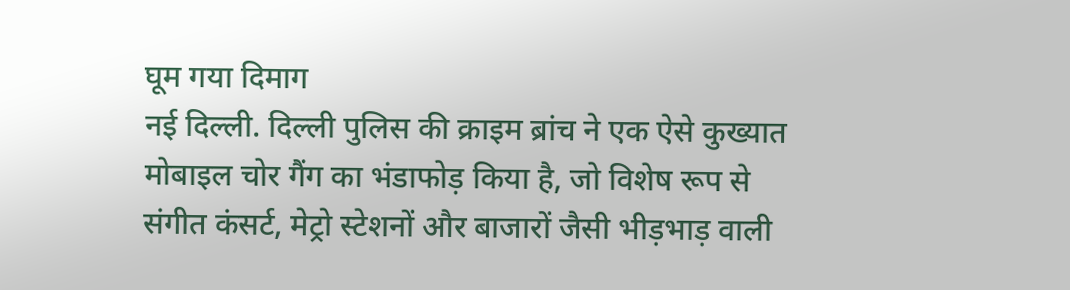घूम गया दिमाग
नई दिल्ली. दिल्ली पुलिस की क्राइम ब्रांच ने एक ऐसे कुख्यात मोबाइल चोर गैंग का भंडाफोड़ किया है, जो विशेष रूप से संगीत कंसर्ट, मेट्रो स्टेशनों और बाजारों जैसी भीड़भाड़ वाली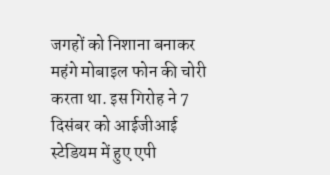जगहों को निशाना बनाकर महंगे मोबाइल फोन की चोरी करता था. इस गिरोह ने 7 दिसंबर को आईजीआई स्टेडियम में हुए एपी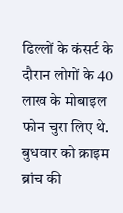ढिल्लों के कंसर्ट के दौरान लोगों के 40 लाख के मोबाइल फोन चुरा लिए थे. बुधवार को क्राइम ब्रांच की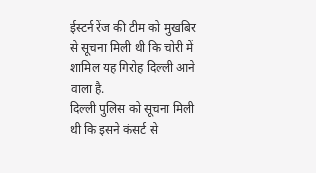ईस्टर्न रेंज की टीम को मुखबिर से सूचना मिली थी कि चोरी में शामिल यह गिरोह दिल्ली आने वाला है.
दिल्ली पुलिस को सूचना मिली थी कि इसने कंसर्ट से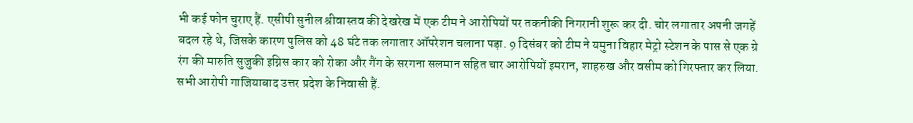भी कई फोन चुराए हैं. एसीपी सुनील श्रीवास्तव की देखरेख में एक टीम ने आरोपियों पर तकनीकी निगरानी शुरू कर दी. चोर लगातार अपनी जगहें बदल रहे थे, जिसके कारण पुलिस को 48 घंटे तक लगातार ऑपरेशन चलाना पड़ा. 9 दिसंबर को टीम ने यमुना विहार मेट्रो स्टेशन के पास से एक ग्रे रंग की मारुति सुजुकी इग्निस कार को रोका और गैंग के सरगना सलमान सहित चार आरोपियों इमरान, शाहरुख और वसीम को गिरफ्तार कर लिया. सभी आरोपी गाजियाबाद उत्तर प्रदेश के निवासी हैं.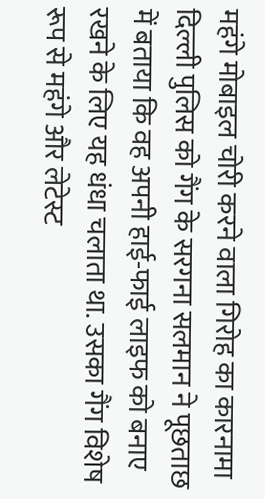महंगे मोबाइल चोरी करने वाला गिरोह का कारनामा
दिल्ली पुलिस को गैंग के सरगना सलमान ने पूछताछ में बताया कि वह अपनी हाई-फाई लाइफ को बनाए रखने के लिए यह धंधा चलाता था. उसका गैंग विशेष रूप से महंगे और लेटेस्ट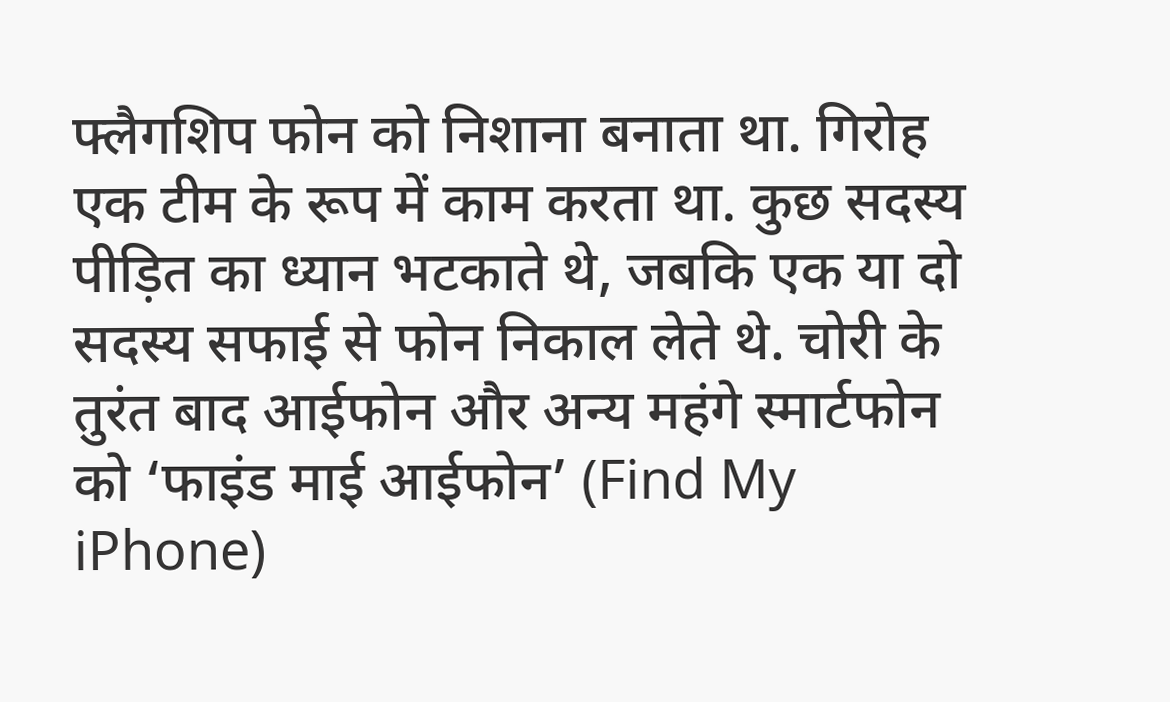फ्लैगशिप फोन को निशाना बनाता था. गिरोह एक टीम के रूप में काम करता था. कुछ सदस्य पीड़ित का ध्यान भटकाते थे, जबकि एक या दो सदस्य सफाई से फोन निकाल लेते थे. चोरी के तुरंत बाद आईफोन और अन्य महंगे स्मार्टफोन को ‘फाइंड माई आईफोन’ (Find My iPhone)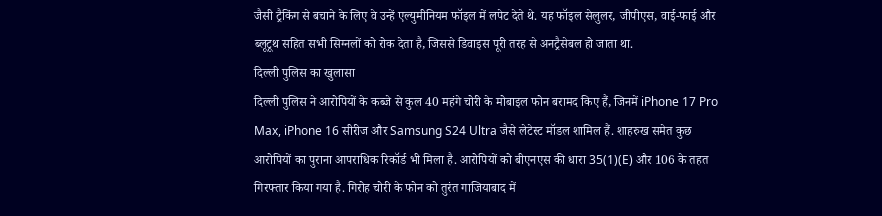जैसी ट्रैकिंग से बचाने के लिए वे उन्हें एल्युमीनियम फॉइल में लपेट देते थे. यह फॉइल सेलुलर, जीपीएस, वाई-फाई और ब्लूटूथ सहित सभी सिग्नलों को रोक देता है, जिससे डिवाइस पूरी तरह से अनट्रैसेबल हो जाता था.
दिल्ली पुलिस का खुलासा
दिल्ली पुलिस ने आरोपियों के कब्जे से कुल 40 महंगे चोरी के मोबाइल फोन बरामद किए हैं, जिनमें iPhone 17 Pro Max, iPhone 16 सीरीज और Samsung S24 Ultra जैसे लेटेस्ट मॉडल शामिल हैं. शाहरुख समेत कुछ आरोपियों का पुराना आपराधिक रिकॉर्ड भी मिला है. आरोपियों को बीएनएस की धारा 35(1)(E) और 106 के तहत गिरफ्तार किया गया है. गिरोह चोरी के फोन को तुरंत गाजियाबाद में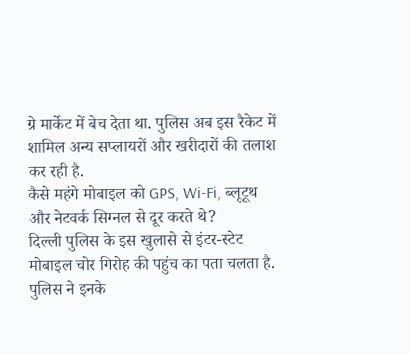ग्रे मार्केट में बेच देता था. पुलिस अब इस रैकेट में शामिल अन्य सप्लायरों और खरीदारों की तलाश कर रही है.
कैसे महंगे मोबाइल को GPS, Wi-Fi, ब्लूटूथ और नेटवर्क सिग्नल से दूर करते थे?
दिल्ली पुलिस के इस खुलासे से इंटर-स्टेट मोबाइल चोर गिरोह की पहुंच का पता चलता है. पुलिस ने इनके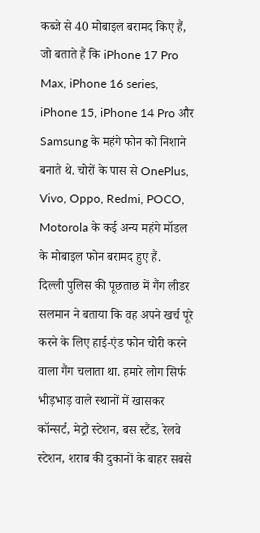कब्जे से 40 मोबाइल बरामद किए हैं, जो बताते हैं कि iPhone 17 Pro Max, iPhone 16 series, iPhone 15, iPhone 14 Pro और Samsung के महंगे फोन को निशाने बनाते थे. चोरों के पास से OnePlus, Vivo, Oppo, Redmi, POCO, Motorola के कई अन्य महंगे मॉडल के मोबाइल फोन बरामद हुए हैं.
दिल्ली पुलिस की पूछताछ में गैंग लीडर सलमान ने बताया कि वह अपने खर्च पूरे करने के लिए हाई-एंड फोन चोरी करने वाला गैंग चलाता था. हमारे लोग सिर्फ भीड़भाड़ वाले स्थानों में खासकर कॉन्सर्ट, मेट्रो स्टेशन, बस स्टैंड, रेलवे स्टेशन, शराब की दुकानों के बाहर सबसे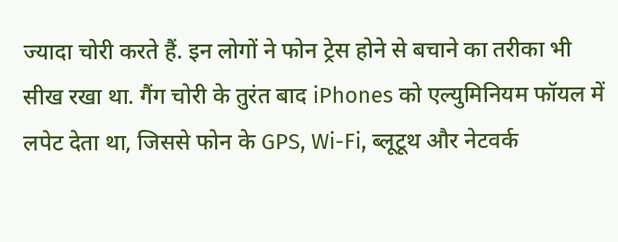ज्यादा चोरी करते हैं. इन लोगों ने फोन ट्रेस होने से बचाने का तरीका भी सीख रखा था. गैंग चोरी के तुरंत बाद iPhones को एल्युमिनियम फॉयल में लपेट देता था, जिससे फोन के GPS, Wi-Fi, ब्लूटूथ और नेटवर्क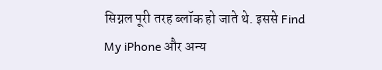सिग्नल पूरी तरह ब्लॉक हो जाते थे. इससे Find My iPhone और अन्य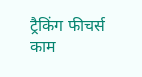ट्रैकिंग फीचर्स काम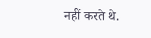नहीं करते थे.